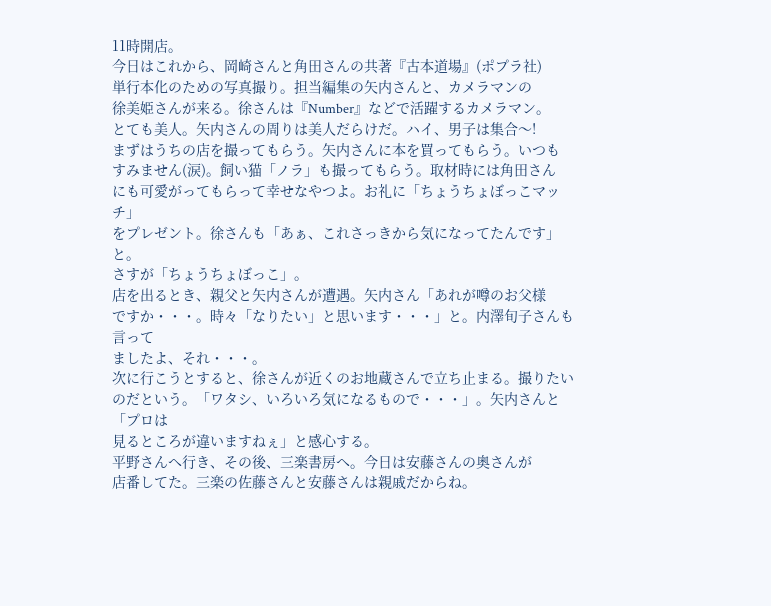11時開店。
今日はこれから、岡崎さんと角田さんの共著『古本道場』(ポプラ社)
単行本化のための写真撮り。担当編集の矢内さんと、カメラマンの
徐美姫さんが来る。徐さんは『Number』などで活躍するカメラマン。
とても美人。矢内さんの周りは美人だらけだ。ハイ、男子は集合〜!
まずはうちの店を撮ってもらう。矢内さんに本を買ってもらう。いつも
すみません(涙)。飼い猫「ノラ」も撮ってもらう。取材時には角田さん
にも可愛がってもらって幸せなやつよ。お礼に「ちょうちょぼっこマッチ」
をプレゼント。徐さんも「あぁ、これさっきから気になってたんです」と。
さすが「ちょうちょぼっこ」。
店を出るとき、親父と矢内さんが遭遇。矢内さん「あれが噂のお父様
ですか・・・。時々「なりたい」と思います・・・」と。内澤旬子さんも言って
ましたよ、それ・・・。
次に行こうとすると、徐さんが近くのお地蔵さんで立ち止まる。撮りたい
のだという。「ワタシ、いろいろ気になるもので・・・」。矢内さんと「プロは
見るところが違いますねぇ」と感心する。
平野さんへ行き、その後、三楽書房へ。今日は安藤さんの奥さんが
店番してた。三楽の佐藤さんと安藤さんは親戚だからね。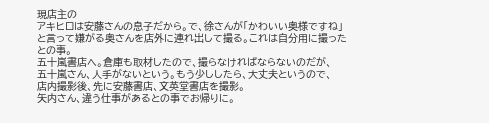現店主の
アキヒロは安藤さんの息子だから。で、徐さんが「かわいい奥様ですね」
と言って嫌がる奥さんを店外に連れ出して撮る。これは自分用に撮った
との事。
五十嵐書店へ。倉庫も取材したので、撮らなければならないのだが、
五十嵐さん、人手がないという。もう少ししたら、大丈夫というので、
店内撮影後、先に安藤書店、文英堂書店を撮影。
矢内さん、違う仕事があるとの事でお帰りに。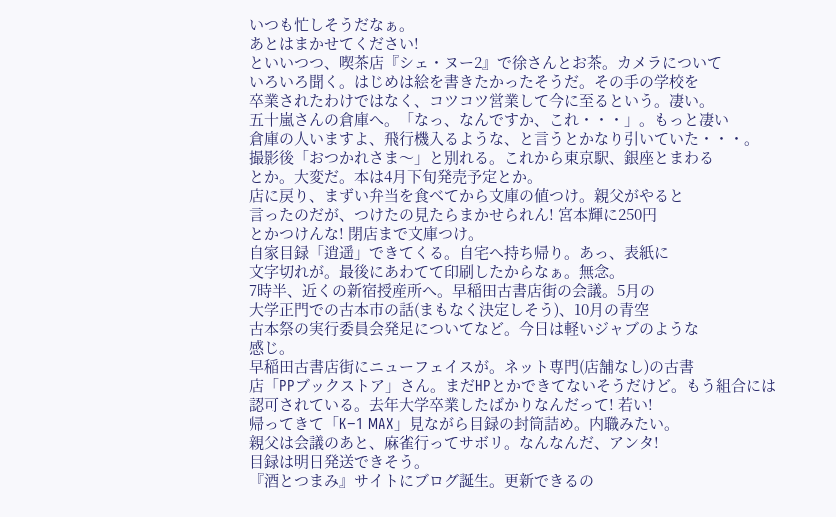いつも忙しそうだなぁ。
あとはまかせてください!
といいつつ、喫茶店『シェ・ヌー2』で徐さんとお茶。カメラについて
いろいろ聞く。はじめは絵を書きたかったそうだ。その手の学校を
卒業されたわけではなく、コツコツ営業して今に至るという。凄い。
五十嵐さんの倉庫へ。「なっ、なんですか、これ・・・」。もっと凄い
倉庫の人いますよ、飛行機入るような、と言うとかなり引いていた・・・。
撮影後「おつかれさま〜」と別れる。これから東京駅、銀座とまわる
とか。大変だ。本は4月下旬発売予定とか。
店に戻り、まずい弁当を食べてから文庫の値つけ。親父がやると
言ったのだが、つけたの見たらまかせられん! 宮本輝に250円
とかつけんな! 閉店まで文庫つけ。
自家目録「逍遥」できてくる。自宅へ持ち帰り。あっ、表紙に
文字切れが。最後にあわてて印刷したからなぁ。無念。
7時半、近くの新宿授産所へ。早稲田古書店街の会議。5月の
大学正門での古本市の話(まもなく決定しそう)、10月の青空
古本祭の実行委員会発足についてなど。今日は軽いジャブのような
感じ。
早稲田古書店街にニューフェイスが。ネット専門(店舗なし)の古書
店「PPブックストア」さん。まだHPとかできてないそうだけど。もう組合には
認可されている。去年大学卒業したばかりなんだって! 若い!
帰ってきて「K−1 MAX」見ながら目録の封筒詰め。内職みたい。
親父は会議のあと、麻雀行ってサボリ。なんなんだ、アンタ!
目録は明日発送できそう。
『酒とつまみ』サイトにブログ誕生。更新できるの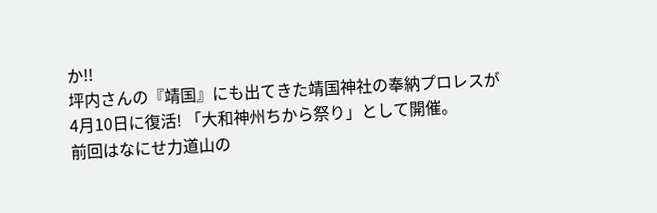か!!
坪内さんの『靖国』にも出てきた靖国神社の奉納プロレスが
4月10日に復活! 「大和神州ちから祭り」として開催。
前回はなにせ力道山の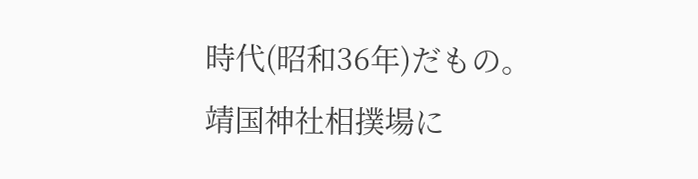時代(昭和36年)だもの。
靖国神社相撲場に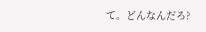て。どんなんだろ?